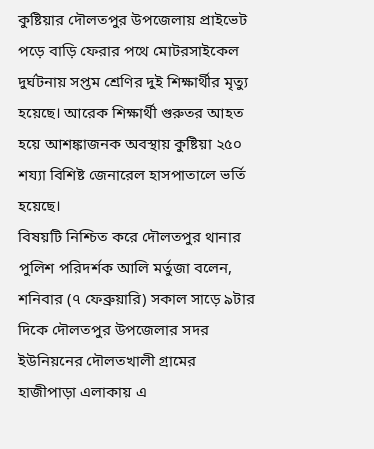কুষ্টিয়ার দৌলতপুর উপজেলায় প্রাইভেট পড়ে বাড়ি ফেরার পথে মোটরসাইকেল দুর্ঘটনায় সপ্তম শ্রেণির দুই শিক্ষার্থীর মৃত্যু হয়েছে। আরেক শিক্ষার্থী গুরুতর আহত হয়ে আশঙ্কাজনক অবস্থায় কুষ্টিয়া ২৫০ শয্যা বিশিষ্ট জেনারেল হাসপাতালে ভর্তি হয়েছে।
বিষয়টি নিশ্চিত করে দৌলতপুর থানার পুলিশ পরিদর্শক আলি মর্তুজা বলেন, শনিবার (৭ ফেব্রুয়ারি) সকাল সাড়ে ৯টার দিকে দৌলতপুর উপজেলার সদর ইউনিয়নের দৌলতখালী গ্রামের হাজীপাড়া এলাকায় এ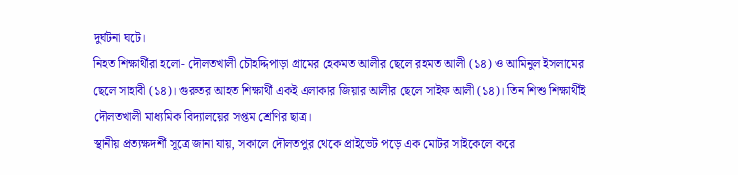দুর্ঘটনা ঘটে।
নিহত শিক্ষার্থীরা হলো- দৌলতখালী চৌহদ্দিপাড়া গ্রামের হেকমত আলীর ছেলে রহমত আলী (১৪) ও আমিনুল ইসলামের ছেলে সাহাবী (১৪)। গুরুতর আহত শিক্ষার্থী একই এলাকার জিয়ার আলীর ছেলে সাইফ আলী (১৪)। তিন শিশু শিক্ষার্থীই দৌলতখালী মাধ্যমিক বিদ্যালয়ের সপ্তম শ্রেণির ছাত্র।
স্থানীয় প্রত্যক্ষদর্শী সূত্রে জানা যায়, সকালে দৌলতপুর থেকে প্রাইভেট পড়ে এক মোটর সাইকেলে করে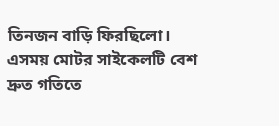তিনজন বাড়ি ফিরছিলো। এসময় মোটর সাইকেলটি বেশ দ্রুত গতিতে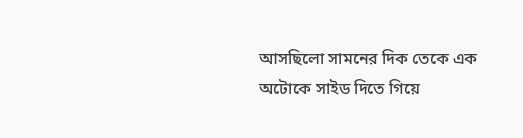আসছিলো সামনের দিক তেকে এক অটোকে সাইড দিতে গিয়ে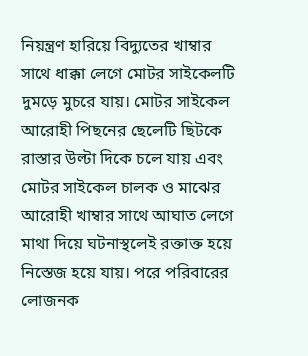নিয়ন্ত্রণ হারিয়ে বিদ্যুতের খাম্বার সাথে ধাক্কা লেগে মোটর সাইকেলটি দুমড়ে মুচরে যায়। মোটর সাইকেল আরোহী পিছনের ছেলেটি ছিটকে রাস্তার উল্টা দিকে চলে যায় এবং মোটর সাইকেল চালক ও মাঝের আরোহী খাম্বার সাথে আঘাত লেগে মাথা দিয়ে ঘটনাস্থলেই রক্তাক্ত হয়ে নিস্তেজ হয়ে যায়। পরে পরিবারের লোজনক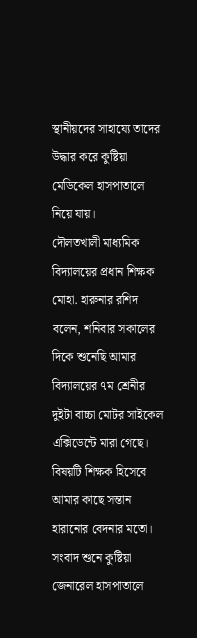স্থানীয়দের সাহায্যে তাদের উদ্ধার করে কুষ্টিয়া মেডিকেল হাসপাতালে নিয়ে যায়।
দৌলতখালী মাধ্যমিক বিদ্যালয়ের প্রধান শিক্ষক মোহা. হারুনার রশিদ বলেন, শনিবার সকালের দিকে শুনেছি আমার বিদ্যালয়ের ৭ম শ্রেনীর দুইটা বাচ্চা মোটর সাইকেল এক্সিডেন্টে মারা গেছে। বিষয়টি শিক্ষক হিসেবে আমার কাছে সন্তান হারানোর বেদনার মতো। সংবাদ শুনে কুষ্টিয়া জেনারেল হাসপাতালে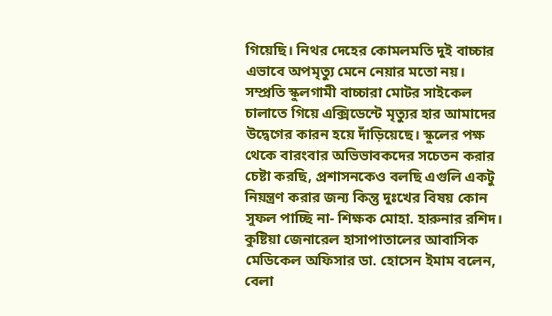গিয়েছি। নিথর দেহের কোমলমতি দুই বাচ্চার এভাবে অপমৃত্যু মেনে নেয়ার মতো নয়।
সম্প্রতি স্কুলগামী বাচ্চারা মোটর সাইকেল চালাতে গিয়ে এক্সিডেন্টে মৃত্যুর হার আমাদের উদ্বেগের কারন হয়ে দাঁড়িয়েছে। স্কুলের পক্ষ থেকে বারংবার অভিভাবকদের সচেতন করার চেষ্টা করছি, প্রশাসনকেও বলছি এগুলি একটু নিয়ন্ত্রণ করার জন্য কিন্তু দুঃখের বিষয় কোন সুফল পাচ্ছি না- শিক্ষক মোহা. হারুনার রশিদ।
কুষ্টিয়া জেনারেল হাসাপাতালের আবাসিক মেডিকেল অফিসার ডা. হোসেন ইমাম বলেন, বেলা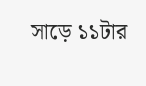সাড়ে ১১টার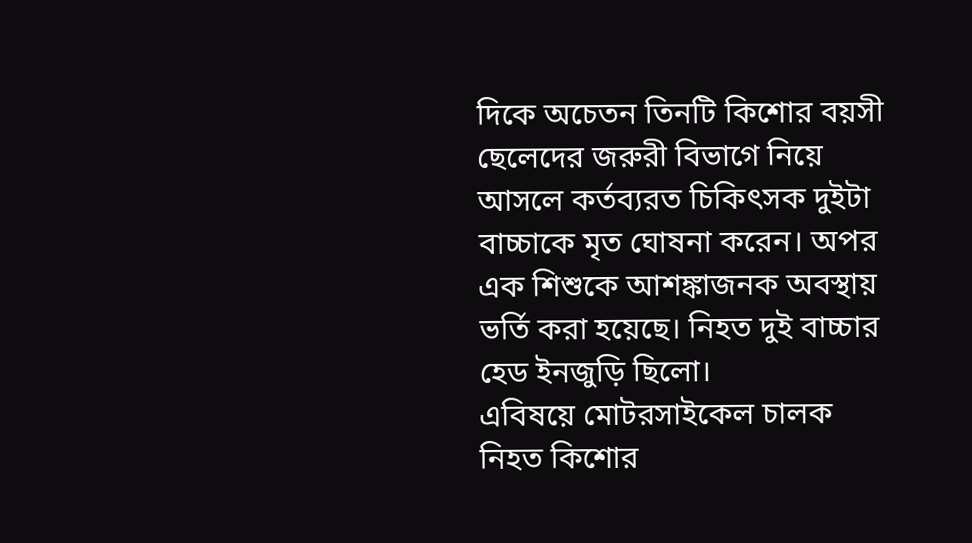দিকে অচেতন তিনটি কিশোর বয়সী ছেলেদের জরুরী বিভাগে নিয়ে আসলে কর্তব্যরত চিকিৎসক দুইটা বাচ্চাকে মৃত ঘোষনা করেন। অপর এক শিশুকে আশঙ্কাজনক অবস্থায় ভর্তি করা হয়েছে। নিহত দুই বাচ্চার হেড ইনজুড়ি ছিলো।
এবিষয়ে মোটরসাইকেল চালক নিহত কিশোর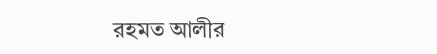রহমত আলীর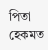পিতা হেকমত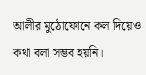আলীর মুঠোফোনে কল দিয়েও কথা বলা সম্ভব হয়নি।